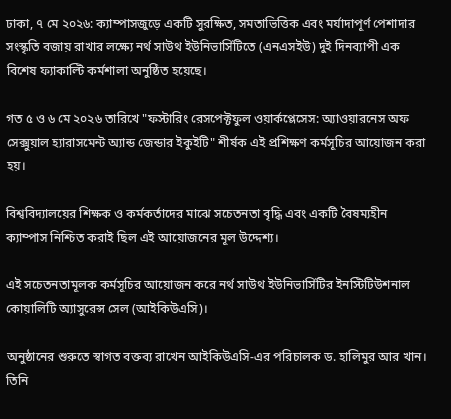ঢাকা, ৭ মে ২০২৬: ক্যাম্পাসজুড়ে একটি সুরক্ষিত, সমতাভিত্তিক এবং মর্যাদাপূর্ণ পেশাদার সংস্কৃতি বজায় রাখার লক্ষ্যে নর্থ সাউথ ইউনিভার্সিটিতে (এনএসইউ) দুই দিনব্যাপী এক বিশেষ ফ্যাকাল্টি কর্মশালা অনুষ্ঠিত হয়েছে।

গত ৫ ও ৬ মে ২০২৬ তারিখে "ফস্টারিং রেসপেক্টফুল ওয়ার্কপ্লেসেস: অ্যাওয়ারনেস অফ সেক্সুয়াল হ্যারাসমেন্ট অ্যান্ড জেন্ডার ইকুইটি" শীর্ষক এই প্রশিক্ষণ কর্মসূচির আয়োজন করা হয়।

বিশ্ববিদ্যালয়ের শিক্ষক ও কর্মকর্তাদের মাঝে সচেতনতা বৃদ্ধি এবং একটি বৈষম্যহীন ক্যাম্পাস নিশ্চিত করাই ছিল এই আয়োজনের মূল উদ্দেশ্য।

এই সচেতনতামূলক কর্মসূচির আয়োজন করে নর্থ সাউথ ইউনিভার্সিটির ইনস্টিটিউশনাল কোয়ালিটি অ্যাসুরেন্স সেল (আইকিউএসি)।

অনুষ্ঠানের শুরুতে স্বাগত বক্তব্য রাখেন আইকিউএসি-এর পরিচালক ড. হালিমুর আর খান। তিনি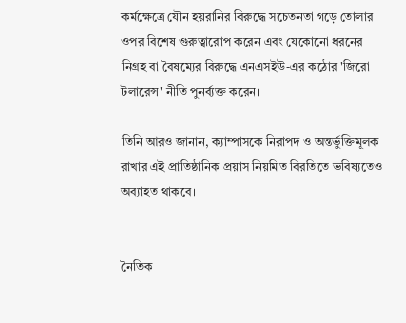কর্মক্ষেত্রে যৌন হয়রানির বিরুদ্ধে সচেতনতা গড়ে তোলার ওপর বিশেষ গুরুত্বারোপ করেন এবং যেকোনো ধরনের নিগ্রহ বা বৈষম্যের বিরুদ্ধে এনএসইউ-এর কঠোর 'জিরো টলারেন্স' নীতি পুনর্ব্যক্ত করেন।

তিনি আরও জানান, ক্যাম্পাসকে নিরাপদ ও অন্তর্ভুক্তিমূলক রাখার এই প্রাতিষ্ঠানিক প্রয়াস নিয়মিত বিরতিতে ভবিষ্যতেও অব্যাহত থাকবে।


নৈতিক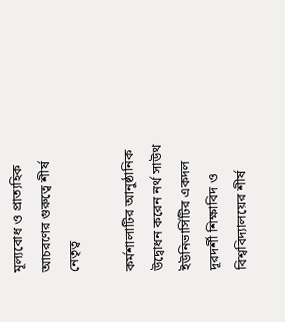মূল্যবোধ ও প্রাত্যহিক আচরণের গুরুত্বে শীর্ষ নেতৃত্ব

কর্মশালাটির আনুষ্ঠানিক উদ্বোধন করেন নর্থ সাউথ ইউনিভার্সিটির একদল দূরদর্শী শিক্ষাবিদ ও বিশ্ববিদ্যালয়ের শীর্ষ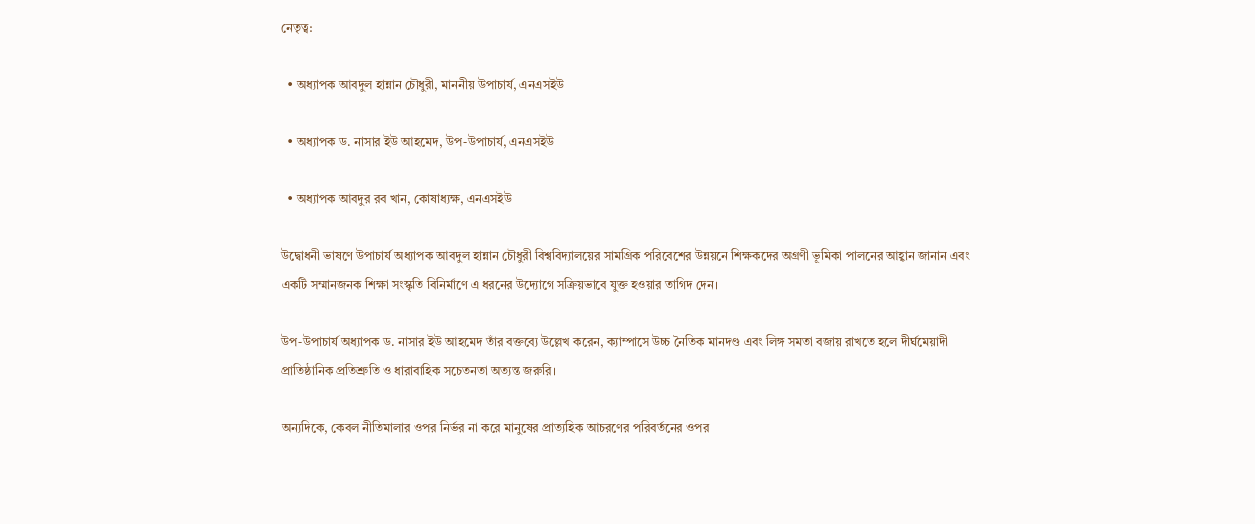নেতৃত্ব:

  • অধ্যাপক আবদুল হান্নান চৌধুরী, মাননীয় উপাচার্য, এনএসইউ

  • অধ্যাপক ড. নাসার ইউ আহমেদ, উপ-উপাচার্য, এনএসইউ

  • অধ্যাপক আবদুর রব খান, কোষাধ্যক্ষ, এনএসইউ

উদ্বোধনী ভাষণে উপাচার্য অধ্যাপক আবদুল হান্নান চৌধুরী বিশ্ববিদ্যালয়ের সামগ্রিক পরিবেশের উন্নয়নে শিক্ষকদের অগ্রণী ভূমিকা পালনের আহ্বান জানান এবং একটি সম্মানজনক শিক্ষা সংস্কৃতি বিনির্মাণে এ ধরনের উদ্যোগে সক্রিয়ভাবে যুক্ত হওয়ার তাগিদ দেন।

উপ-উপাচার্য অধ্যাপক ড. নাসার ইউ আহমেদ তাঁর বক্তব্যে উল্লেখ করেন, ক্যাম্পাসে উচ্চ নৈতিক মানদণ্ড এবং লিঙ্গ সমতা বজায় রাখতে হলে দীর্ঘমেয়াদী প্রাতিষ্ঠানিক প্রতিশ্রুতি ও ধারাবাহিক সচেতনতা অত্যন্ত জরুরি।

অন্যদিকে, কেবল নীতিমালার ওপর নির্ভর না করে মানুষের প্রাত্যহিক আচরণের পরিবর্তনের ওপর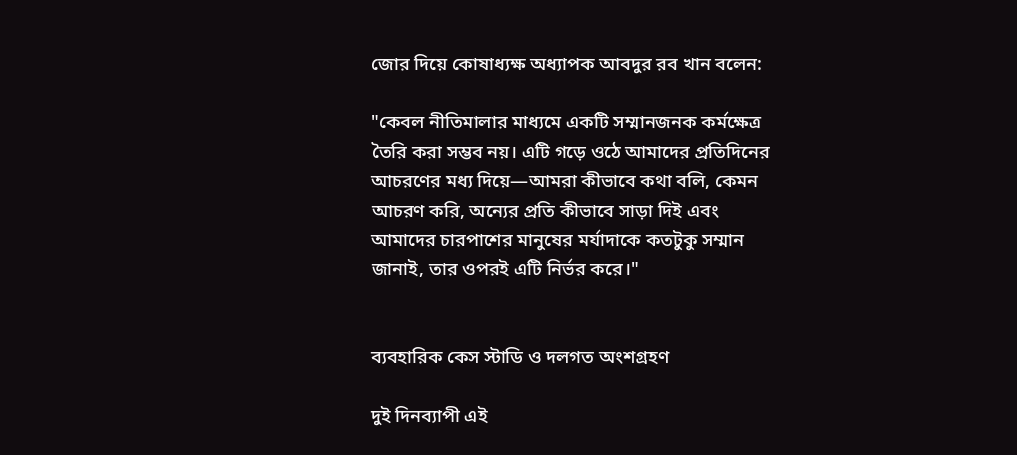জোর দিয়ে কোষাধ্যক্ষ অধ্যাপক আবদুর রব খান বলেন:

"কেবল নীতিমালার মাধ্যমে একটি সম্মানজনক কর্মক্ষেত্র তৈরি করা সম্ভব নয়। এটি গড়ে ওঠে আমাদের প্রতিদিনের আচরণের মধ্য দিয়ে—আমরা কীভাবে কথা বলি, কেমন আচরণ করি, অন্যের প্রতি কীভাবে সাড়া দিই এবং আমাদের চারপাশের মানুষের মর্যাদাকে কতটুকু সম্মান জানাই, তার ওপরই এটি নির্ভর করে।"


ব্যবহারিক কেস স্টাডি ও দলগত অংশগ্রহণ

দুই দিনব্যাপী এই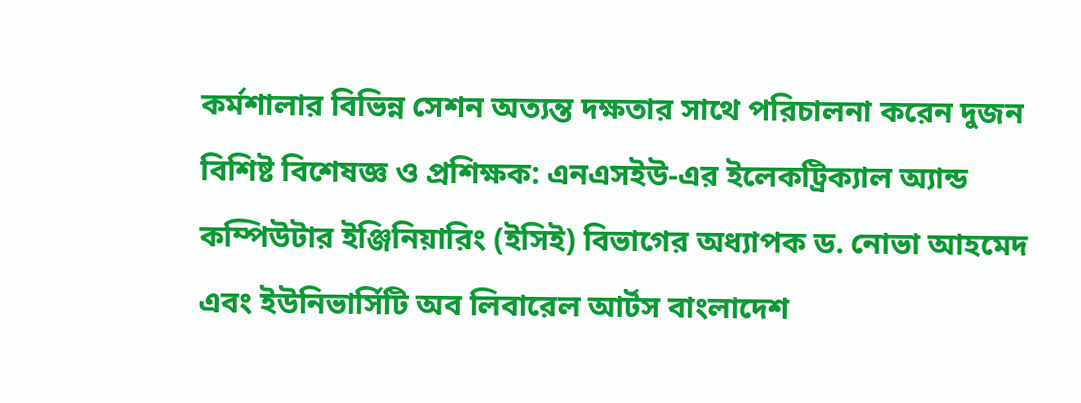কর্মশালার বিভিন্ন সেশন অত্যন্ত দক্ষতার সাথে পরিচালনা করেন দুজন বিশিষ্ট বিশেষজ্ঞ ও প্রশিক্ষক: এনএসইউ-এর ইলেকট্রিক্যাল অ্যান্ড কম্পিউটার ইঞ্জিনিয়ারিং (ইসিই) বিভাগের অধ্যাপক ড. নোভা আহমেদ এবং ইউনিভার্সিটি অব লিবারেল আর্টস বাংলাদেশ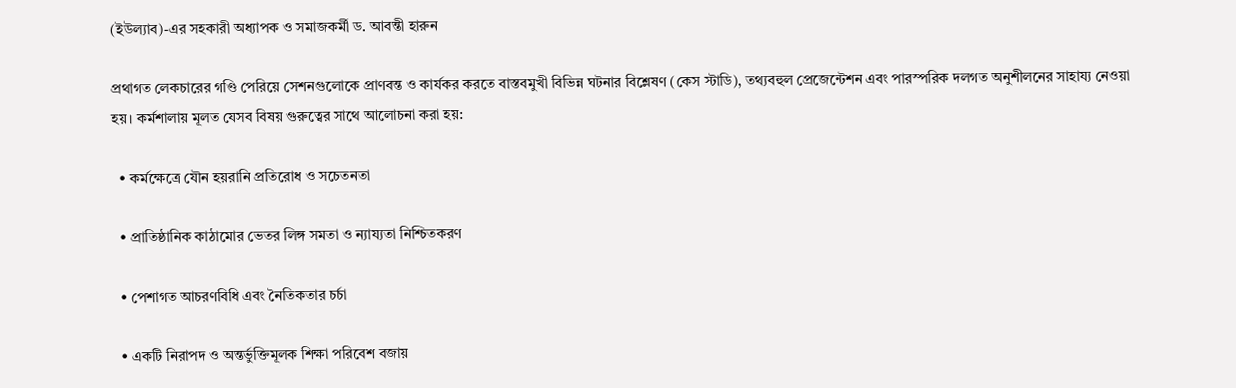(ইউল্যাব)-এর সহকারী অধ্যাপক ও সমাজকর্মী ড. আবন্তী হারুন

প্রথাগত লেকচারের গণ্ডি পেরিয়ে সেশনগুলোকে প্রাণবন্ত ও কার্যকর করতে বাস্তবমুখী বিভিন্ন ঘটনার বিশ্লেষণ (কেস স্টাডি), তথ্যবহুল প্রেজেন্টেশন এবং পারস্পরিক দলগত অনুশীলনের সাহায্য নেওয়া হয়। কর্মশালায় মূলত যেসব বিষয় গুরুত্বের সাথে আলোচনা করা হয়:

  • কর্মক্ষেত্রে যৌন হয়রানি প্রতিরোধ ও সচেতনতা

  • প্রাতিষ্ঠানিক কাঠামোর ভেতর লিঙ্গ সমতা ও ন্যায্যতা নিশ্চিতকরণ

  • পেশাগত আচরণবিধি এবং নৈতিকতার চর্চা

  • একটি নিরাপদ ও অন্তর্ভুক্তিমূলক শিক্ষা পরিবেশ বজায়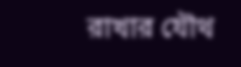রাখার যৌথ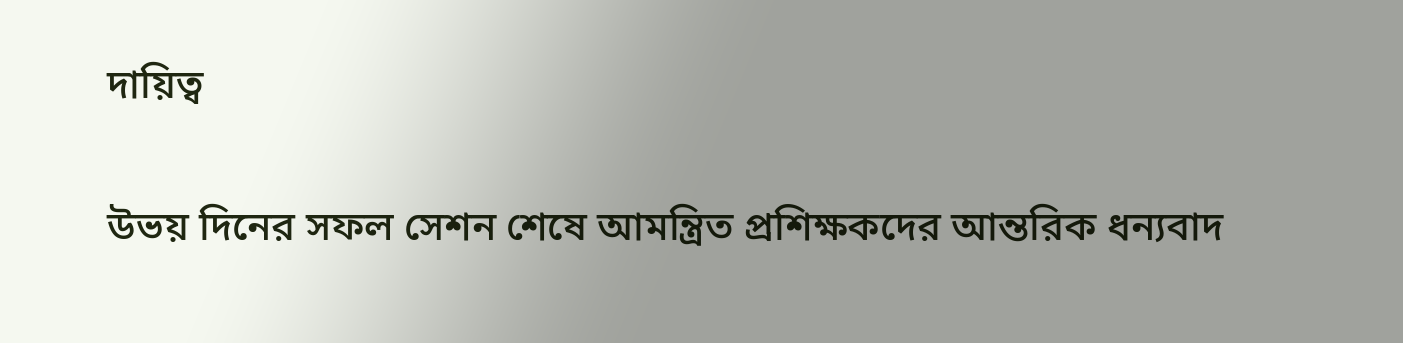দায়িত্ব

উভয় দিনের সফল সেশন শেষে আমন্ত্রিত প্রশিক্ষকদের আন্তরিক ধন্যবাদ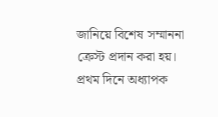জানিয়ে বিশেষ সম্মাননা ক্রেস্ট প্রদান করা হয়। প্রথম দিনে অধ্যাপক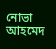নোভা আহমেদ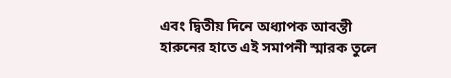এবং দ্বিতীয় দিনে অধ্যাপক আবন্তী হারুনের হাতে এই সমাপনী স্মারক তুলে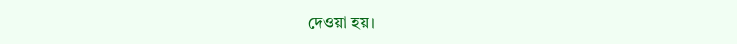দেওয়া হয়।